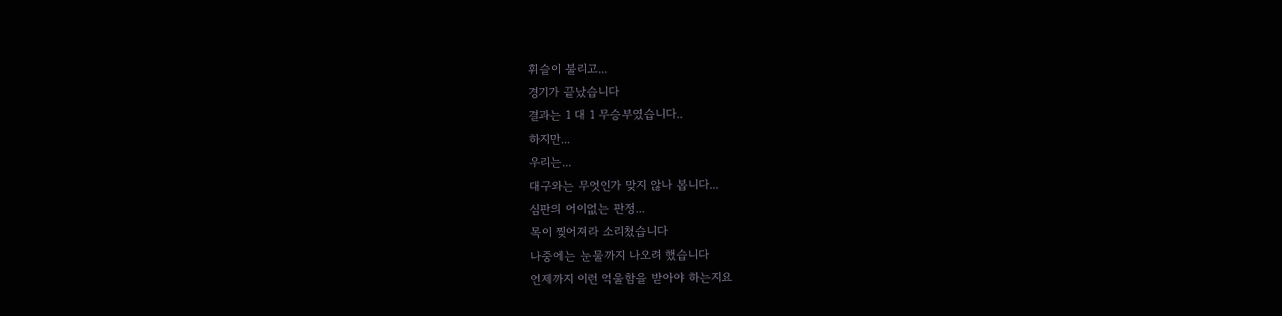휘슬이 불리고...
경기가 끝났습니다
결과는 1 대 1 무승부였습니다..
하지만...
우리는...
대구와는 무엇인가 맞지 않나 봅니다...
심판의 어이없는 판정...
목이 찢어져라 소리쳤습니다
나중에는 눈물까지 나오려 했습니다
언제까지 이런 억울함을 받아야 하는지요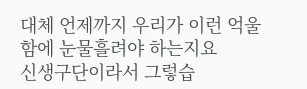대체 언제까지 우리가 이런 억울함에 눈물흘려야 하는지요
신생구단이라서 그렇습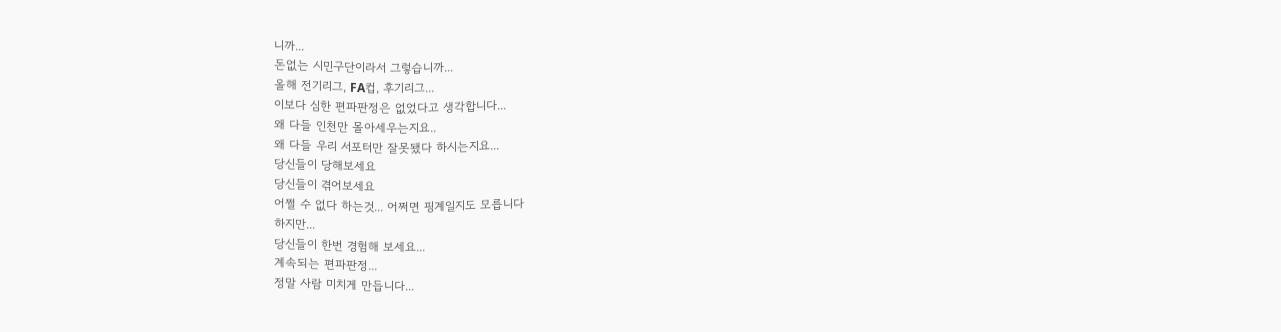니까...
돈없는 시민구단이라서 그렇습니까...
올해 전기리그, FA컵, 후기리그...
이보다 심한 편파판정은 없었다고 생각합니다...
왜 다들 인천만 몰아세우는지요..
왜 다들 우리 서포터만 잘못됐다 하시는지요...
당신들이 당해보세요
당신들이 겪어보세요
어쩔 수 없다 하는것... 어쩌면 핑계일지도 모릅니다
하지만...
당신들이 한번 경험해 보세요...
계속되는 편파판정...
정말 사람 미치게 만듭니다...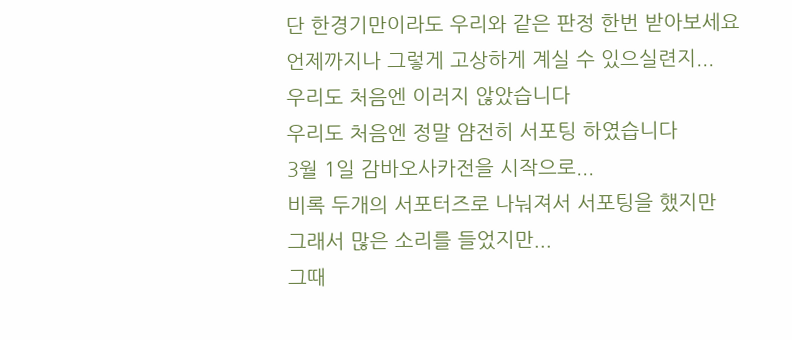단 한경기만이라도 우리와 같은 판정 한번 받아보세요
언제까지나 그렇게 고상하게 계실 수 있으실련지...
우리도 처음엔 이러지 않았습니다
우리도 처음엔 정말 얌전히 서포팅 하였습니다
3월 1일 감바오사카전을 시작으로...
비록 두개의 서포터즈로 나눠져서 서포팅을 했지만
그래서 많은 소리를 들었지만...
그때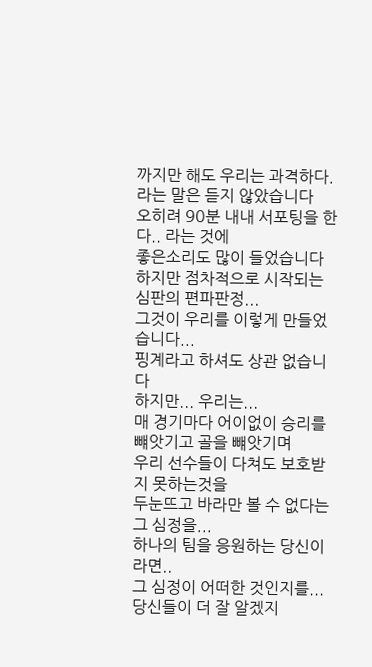까지만 해도 우리는 과격하다. 라는 말은 듣지 않았습니다
오히려 90분 내내 서포팅을 한다.. 라는 것에
좋은소리도 많이 들었습니다
하지만 점차적으로 시작되는 심판의 편파판정...
그것이 우리를 이렇게 만들었습니다...
핑계라고 하셔도 상관 없습니다
하지만... 우리는...
매 경기마다 어이없이 승리를 뺴앗기고 골을 뺴앗기며
우리 선수들이 다쳐도 보호받지 못하는것을
두눈뜨고 바라만 볼 수 없다는 그 심정을...
하나의 팀을 응원하는 당신이라면..
그 심정이 어떠한 것인지를...
당신들이 더 잘 알겠지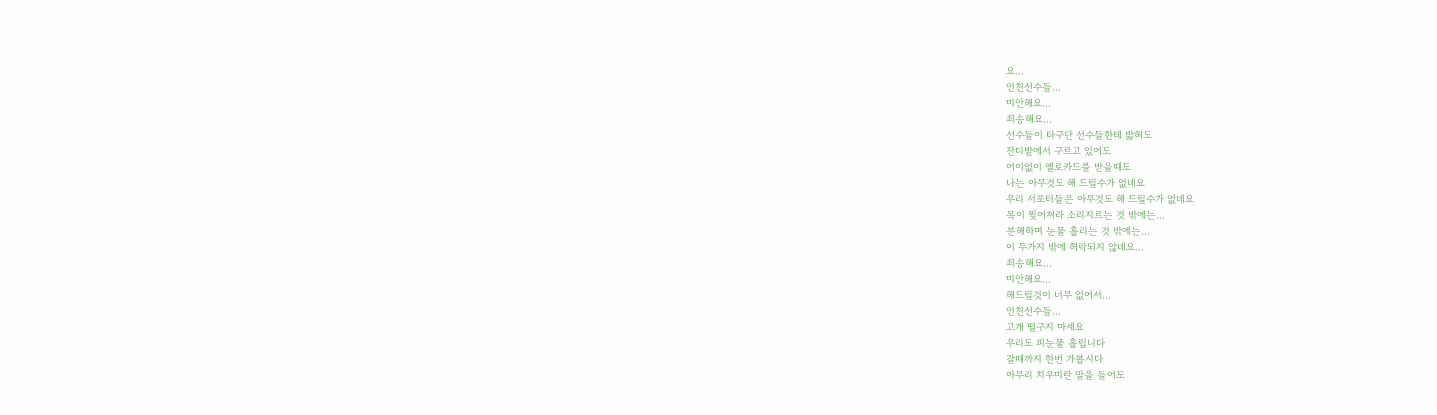요...
인천선수들...
미안해요...
죄송해요...
선수들이 타구단 선수들한테 밟혀도
잔디밭에서 구르고 있어도
어이없이 옐로카드를 받을때도
나는 아무것도 해 드릴수가 없네요
우리 서포터들은 아무것도 해 드릴수가 없네요
목이 찢어져라 소리지르는 것 밖에는...
분해하며 눈물 흘리는 것 밖에는...
이 두가지 밖에 허락되지 않네요...
죄송해요...
미안해요...
해드릴것이 너무 없어서...
인천선수들...
고개 떨구지 마세요
우리도 피눈물 흘립니다
갈때까지 한번 가봅시다
아무리 치우미란 말을 들어도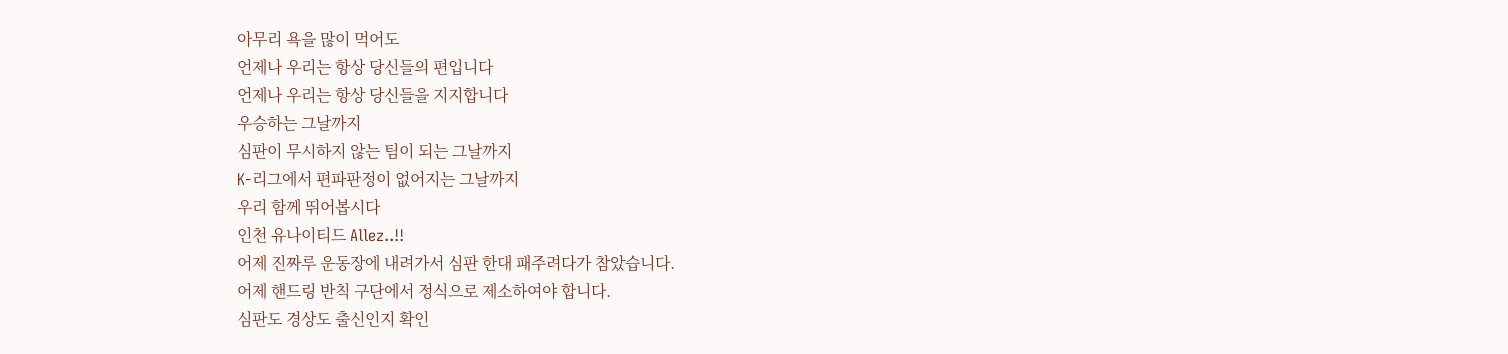아무리 욕을 많이 먹어도
언제나 우리는 항상 당신들의 편입니다
언제나 우리는 항상 당신들을 지지합니다
우승하는 그날까지
심판이 무시하지 않는 팀이 되는 그날까지
K-리그에서 편파판정이 없어지는 그날까지
우리 함께 뛰어봅시다
인천 유나이티드 Allez..!!
어제 진짜루 운동장에 내려가서 심판 한대 패주려다가 참았습니다.
어제 핸드링 반칙 구단에서 정식으로 제소하여야 합니다.
심판도 경상도 출신인지 확인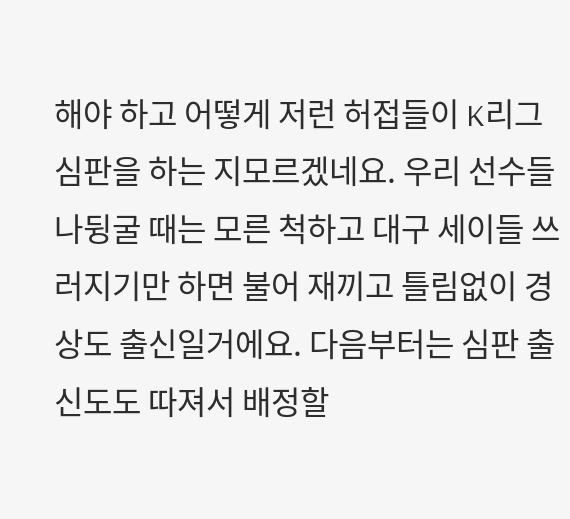해야 하고 어떻게 저런 허접들이 K리그
심판을 하는 지모르겠네요. 우리 선수들 나뒹굴 때는 모른 척하고 대구 세이들 쓰러지기만 하면 불어 재끼고 틀림없이 경상도 출신일거에요. 다음부터는 심판 출신도도 따져서 배정할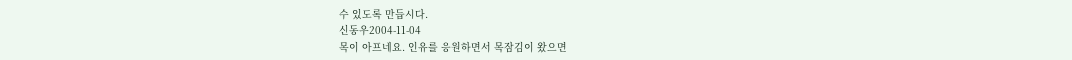수 있도록 만듭시다.
신동우2004-11-04
목이 아프네요. 인유를 응원하면서 목잠김이 왔으면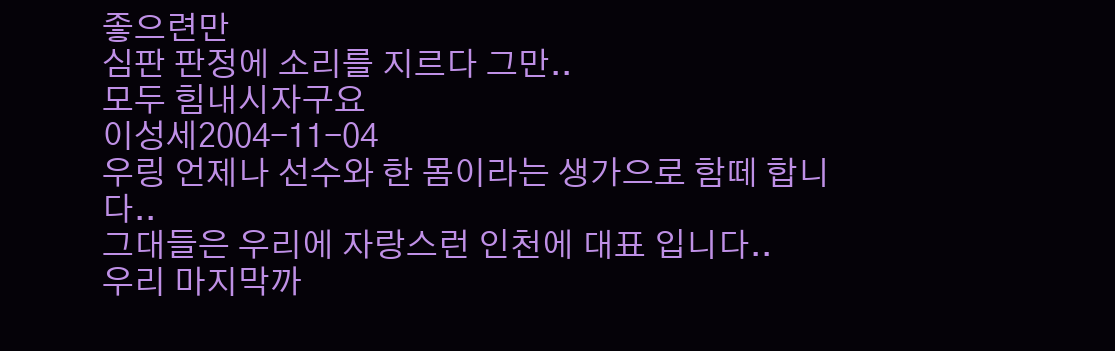좋으련만
심판 판정에 소리를 지르다 그만..
모두 힘내시자구요
이성세2004-11-04
우링 언제나 선수와 한 몸이라는 생가으로 함떼 합니다..
그대들은 우리에 자랑스런 인천에 대표 입니다..
우리 마지막까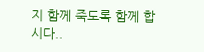지 함께 죽도록 함께 합시다..